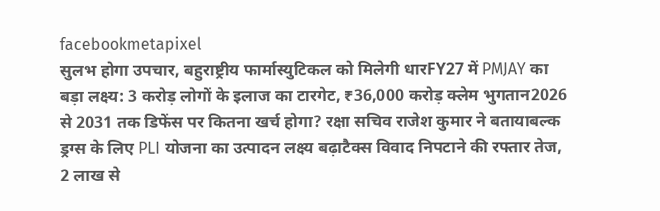facebookmetapixel
सुलभ होगा उपचार, बहुराष्ट्रीय फार्मास्युटिकल को मिलेगी धारFY27 में PMJAY का बड़ा लक्ष्य: 3 करोड़ लोगों के इलाज का टारगेट, ₹36,000 करोड़ क्लेम भुगतान2026 से 2031 तक डिफेंस पर कितना खर्च होगा? रक्षा सचिव राजेश कुमार ने बतायाबल्क ड्रग्स के लिए PLI योजना का उत्पादन लक्ष्य बढ़ाटैक्स विवाद निपटाने की रफ्तार तेज, 2 लाख से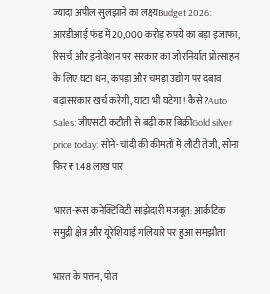ज्यादा अपील सुलझाने का लक्ष्यBudget 2026: आरडीआई फंड में 20,000 करोड़ रुपये का बड़ा इजाफा, रिसर्च और इनोवेशन पर सरकार का जोरनिर्यात प्रोत्साहन के लिए घटा धन, कपड़ा और चमड़ा उद्योग पर दबाव बढ़ासरकार खर्च करेगी, घाटा भी घटेगा! कैसे?Auto Sales: जीएसटी कटौती से बढ़ी कार बिक्रीGold silver price today: सोने-चांदी की कीमतों में लौटी तेजी, सोना फिर ₹1.48 लाख पार

भारत-रूस कनेक्टिविटी साझेदारी मजबूत: आर्कटिक समुद्री क्षेत्र और यूरेशियाई गलियारे पर हुआ समझौता

भारत के पत्तन, पोत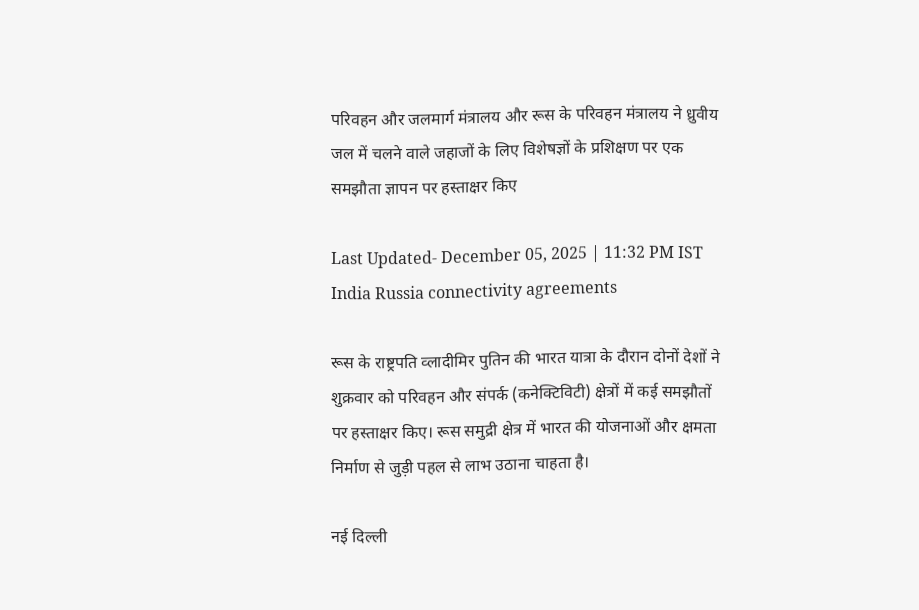परिवहन और जलमार्ग मंत्रालय और रूस के परिवहन मंत्रालय ने ध्रुवीय जल में चलने वाले जहाजों के लिए विशेषज्ञों के प्रशिक्षण पर एक समझौता ज्ञापन पर हस्ताक्षर किए

Last Updated- December 05, 2025 | 11:32 PM IST
India Russia connectivity agreements

रूस के राष्ट्रपति व्लादीमिर पुतिन की भारत यात्रा के दौरान दोनों देशों ने शुक्रवार को परिवहन और संपर्क (कनेक्टिविटी) क्षेत्रों में कई समझौतों पर हस्ताक्षर किए। रूस समुद्री क्षेत्र में भारत की योजनाओं और क्षमता निर्माण से जुड़ी पहल से लाभ उठाना चाहता है।

नई दिल्ली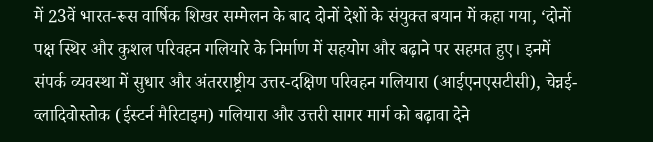में 23वें भारत-रूस वार्षिक शिखर सम्मेलन के बाद दोनों देशों के संयुक्त बयान में कहा गया, ‘दोनों पक्ष स्थिर और कुशल परिवहन गलियारे के निर्माण में सहयोग और बढ़ाने पर सहमत हुए। इनमें संपर्क व्यवस्था में सुधार और अंतरराष्ट्रीय उत्तर-दक्षिण परिवहन गलियारा (आईएनएसटीसी), चेन्नई-व्लादिवोस्तोक (ईस्टर्न मैरिटाइम) गलियारा और उत्तरी सागर मार्ग को बढ़ावा देने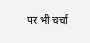पर भी चर्चा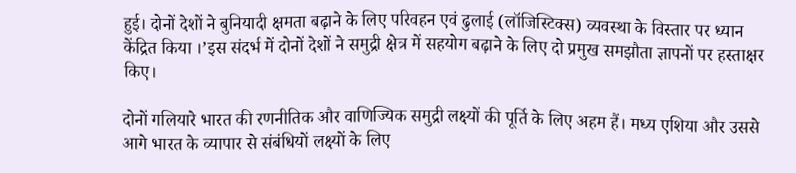हुई। दोनों देशों ने बुनियादी क्षमता बढ़ाने के लिए परिवहन एवं ढुलाई (लॉजिस्टिक्स) व्यवस्था के विस्तार पर ध्यान केंद्रित किया ।’इस संदर्भ में दोनों देशों ने समुद्री क्षेत्र में सहयोग बढ़ाने के लिए दो प्रमुख समझौता ज्ञापनों पर हस्ताक्षर किए।

दोनों गलियारे भारत की रणनीतिक और वाणिज्यिक समुद्री लक्ष्यों की पूर्ति के लिए अहम हैं। मध्य एशिया और उससे आगे भारत के व्यापार से संबंधियों लक्ष्यों के लिए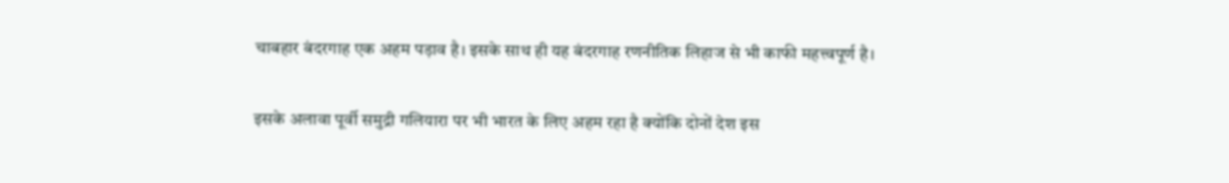चाबहार बंदरगाह एक अहम पड़ाव है। इसके साथ ही यह बंदरगाह रणनीतिक लिहाज से भी काफी महत्त्वपूर्ण है।

इसके अलावा पूर्वी समुद्री गलियारा पर भी भारत के लिए अहम रहा है क्योंकि दोनों देश इस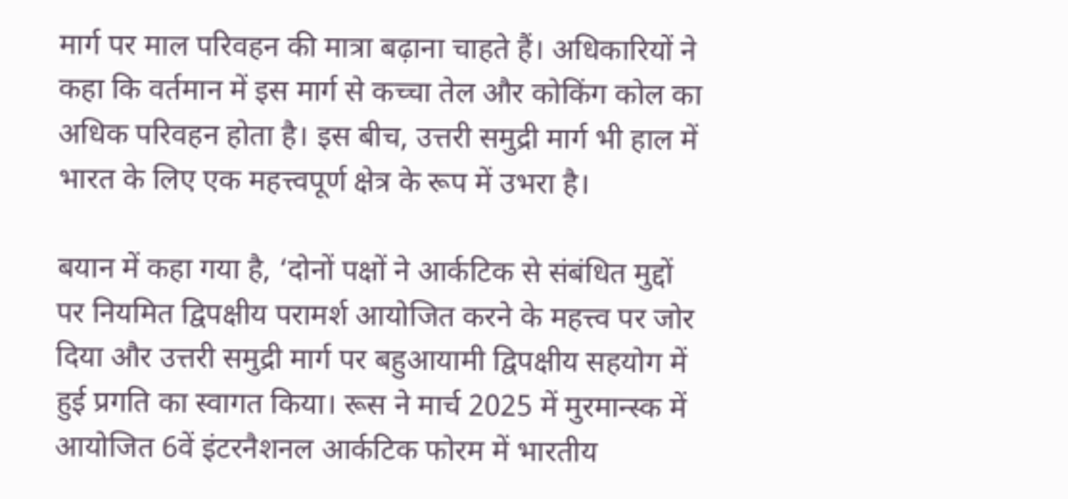मार्ग पर माल परिवहन की मात्रा बढ़ाना चाहते हैं। अधिकारियों ने कहा कि वर्तमान में इस मार्ग से कच्चा तेल और कोकिंग कोल का अधिक परिवहन होता है। इस बीच, उत्तरी समुद्री मार्ग भी हाल में भारत के लिए एक महत्त्वपूर्ण क्षेत्र के रूप में उभरा है।

बयान में कहा गया है, ‘दोनों पक्षों ने आर्कटिक से संबंधित मुद्दों पर नियमित द्विपक्षीय परामर्श आयोजित करने के महत्त्व पर जोर दिया और उत्तरी समुद्री मार्ग पर बहुआयामी द्विपक्षीय सहयोग में हुई प्रगति का स्वागत किया। रूस ने मार्च 2025 में मुरमान्स्क में आयोजित 6वें इंटरनैशनल आर्कटिक फोरम में भारतीय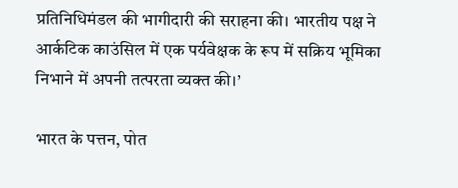प्रतिनिधिमंडल की भागीदारी की सराहना की। भारतीय पक्ष ने आर्कटिक काउंसिल में एक पर्यवेक्षक के रूप में सक्रिय भूमिका निभाने में अपनी तत्परता व्यक्त की।’

भारत के पत्तन, पोत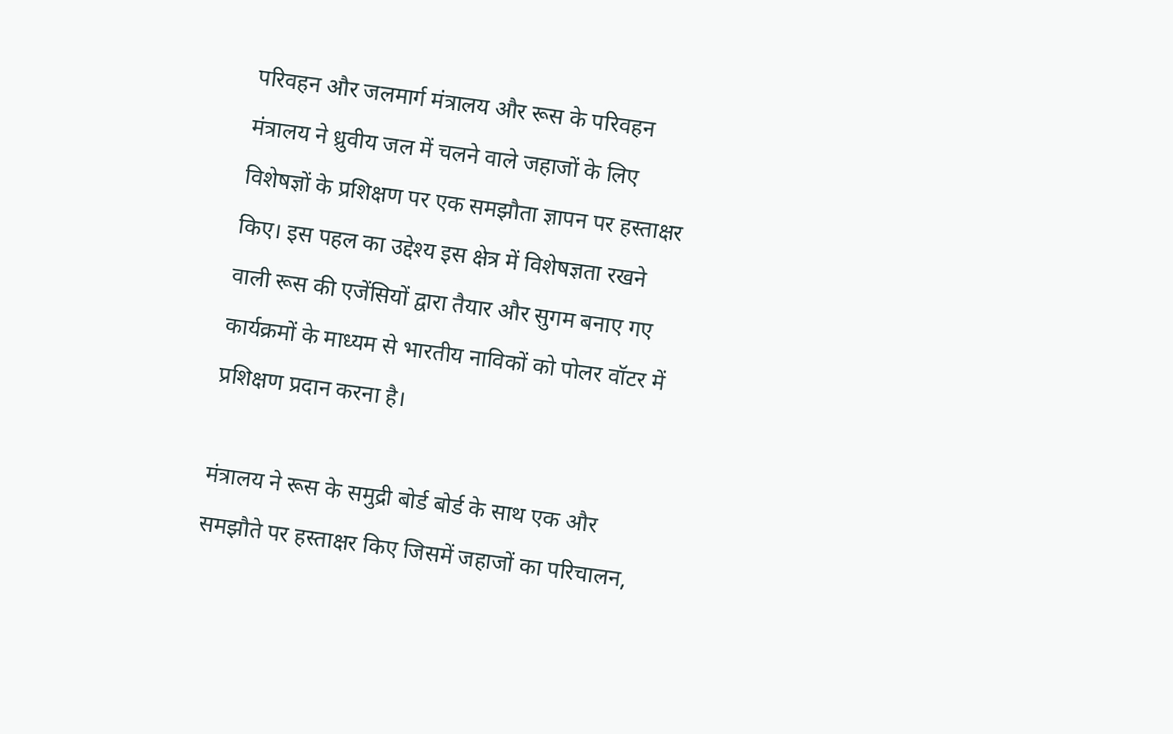परिवहन और जलमार्ग मंत्रालय और रूस के परिवहन मंत्रालय ने ध्रुवीय जल में चलने वाले जहाजों के लिए विशेषज्ञों के प्रशिक्षण पर एक समझौता ज्ञापन पर हस्ताक्षर किए। इस पहल का उद्देश्य इस क्षेत्र में विशेषज्ञता रखने वाली रूस की एजेंसियों द्वारा तैयार और सुगम बनाए गए कार्यक्रमों के माध्यम से भारतीय नाविकों को पोलर वॉटर में प्रशिक्षण प्रदान करना है।

मंत्रालय ने रूस के समुद्री बोर्ड बोर्ड के साथ एक और समझौते पर हस्ताक्षर किए जिसमें जहाजों का परिचालन,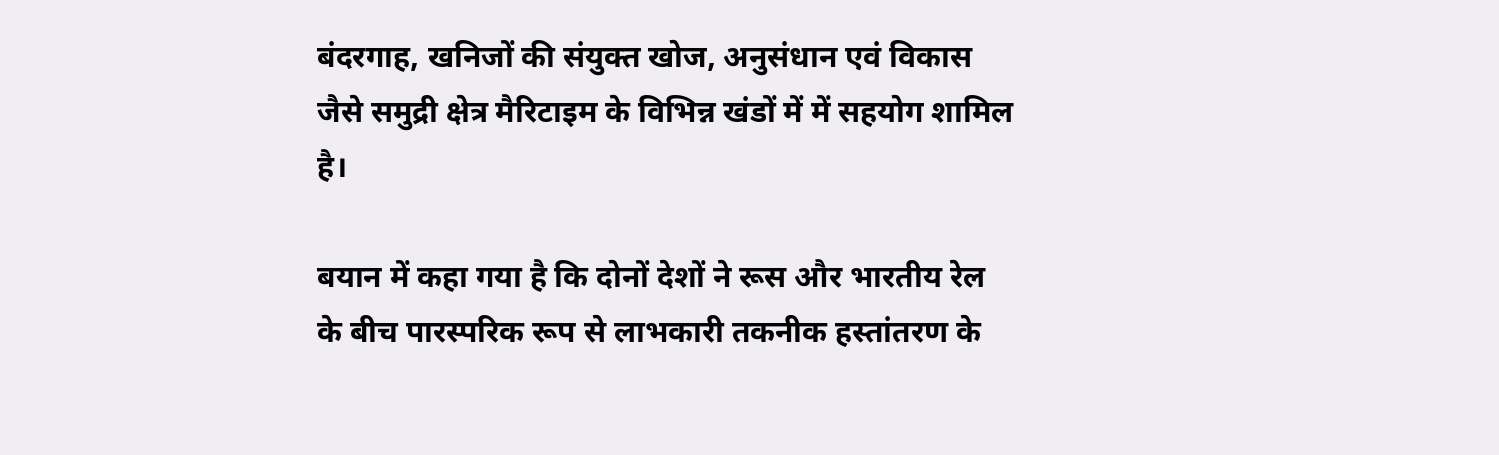बंदरगाह, खनिजों की संयुक्त खोज, अनुसंधान एवं विकास जैसे समुद्री क्षेत्र मैरिटाइम के विभिन्न खंडों में में सहयोग शामिल है।

बयान में कहा गया है कि दोनों देशों ने रूस और भारतीय रेल के बीच पारस्परिक रूप से लाभकारी तकनीक हस्तांतरण के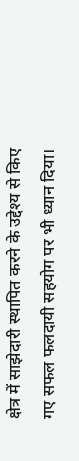क्षेत्र में साझेदारी स्थापित करने के उद्देश्य से किए गए सफल फलदायी सहयोग पर भी ध्यान दिया।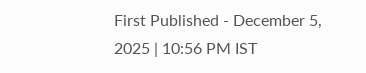First Published - December 5, 2025 | 10:56 PM IST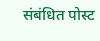संबंधित पोस्ट